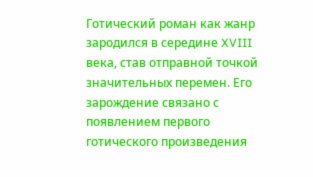Готический роман как жанр зародился в середине XVIII века, став отправной точкой значительных перемен. Его зарождение связано с появлением первого готического произведения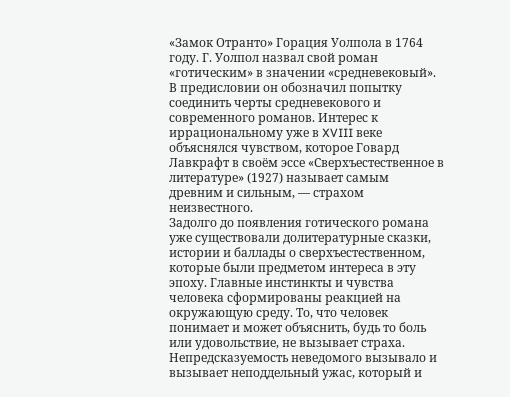«Замок Отранто» Горация Уолпола в 1764 году. Г. Уолпол назвал свой роман «готическим» в значении «средневековый». В предисловии он обозначил попытку соединить черты средневекового и современного романов. Интерес к иррациональному уже в XVIII веке объяснялся чувством, которое Говард Лавкрафт в своём эссе «Сверхъестественное в литературе» (1927) называет самым древним и сильным, — страхом неизвестного.
Задолго до появления готического романа уже существовали долитературные сказки, истории и баллады о сверхъестественном, которые были предметом интереса в эту эпоху. Главные инстинкты и чувства человека сформированы реакцией на окружающую среду. То, что человек понимает и может объяснить, будь то боль или удовольствие, не вызывает страха. Непредсказуемость неведомого вызывало и вызывает неподдельный ужас, который и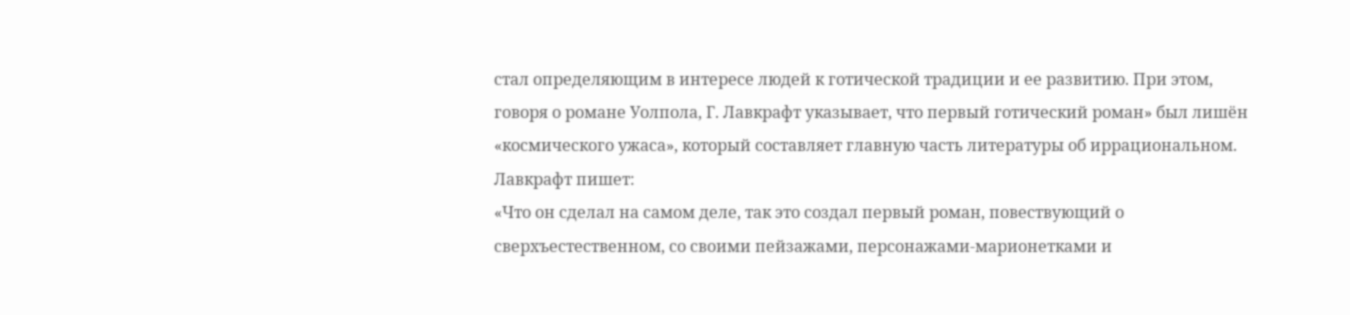стал определяющим в интересе людей к готической традиции и ее развитию. При этом, говоря о романе Уолпола, Г. Лавкрафт указывает, что первый готический роман» был лишён «космического ужаса», который составляет главную часть литературы об иррациональном. Лавкрафт пишет:
«Что он сделал на самом деле, так это создал первый роман, повествующий о сверхъестественном, со своими пейзажами, персонажами-марионетками и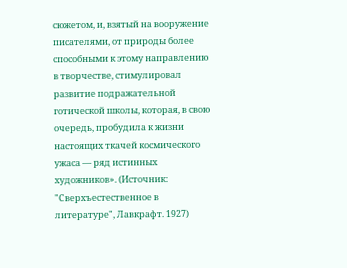сюжетом, и, взятый на вооружение писателями, от природы более способными к этому направлению в творчестве, стимулировал развитие подражательной готической школы, которая, в свою очередь, пробудила к жизни настоящих ткачей космического ужаса — ряд истинных художников». (Источник: "Сверхъестественное в литературе", Лавкрафт. 1927)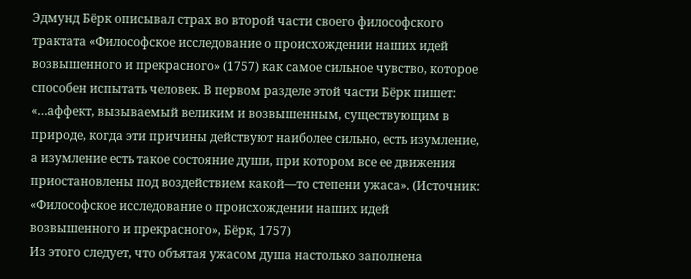Эдмунд Бёрк описывал страх во второй части своего философского трактата «Философское исследование о происхождении наших идей возвышенного и прекрасного» (1757) как самое сильное чувство, которое способен испытать человек. В первом разделе этой части Бёрк пишет:
«…аффект, вызываемый великим и возвышенным, существующим в природе, когда эти причины действуют наиболее сильно, есть изумление, а изумление есть такое состояние души, при котором все ее движения приостановлены под воздействием какой—то степени ужаса». (Источник: «Философское исследование о происхождении наших идей возвышенного и прекрасного», Бёрк, 1757)
Из этого следует, что объятая ужасом душа настолько заполнена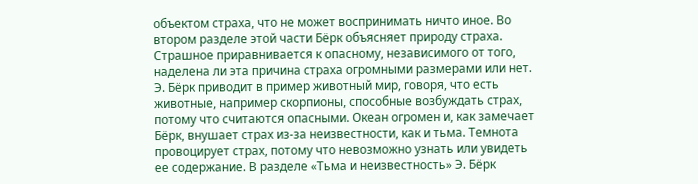объектом страха, что не может воспринимать ничто иное. Во втором разделе этой части Бёрк объясняет природу страха. Страшное приравнивается к опасному, независимого от того, наделена ли эта причина страха огромными размерами или нет. Э. Бёрк приводит в пример животный мир, говоря, что есть животные, например скорпионы, способные возбуждать страх, потому что считаются опасными. Океан огромен и, как замечает Бёрк, внушает страх из-за неизвестности, как и тьма. Темнота провоцирует страх, потому что невозможно узнать или увидеть ее содержание. В разделе «Тьма и неизвестность» Э. Бёрк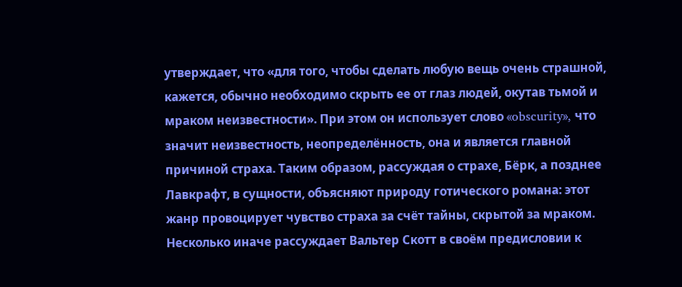утверждает, что «для того, чтобы сделать любую вещь очень страшной, кажется, обычно необходимо скрыть ее от глаз людей, окутав тьмой и мраком неизвестности». При этом он использует слово «obscurity», что значит неизвестность, неопределённость, она и является главной причиной страха. Таким образом, рассуждая о страхе, Бёрк, а позднее Лавкрафт, в сущности, объясняют природу готического романа: этот жанр провоцирует чувство страха за счёт тайны, скрытой за мраком.
Несколько иначе рассуждает Вальтер Скотт в своём предисловии к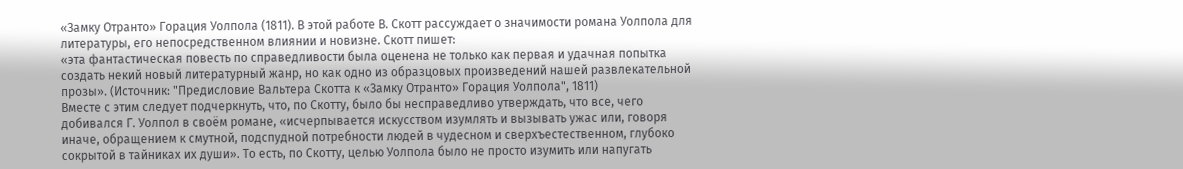«Замку Отранто» Горация Уолпола (1811). В этой работе В. Скотт рассуждает о значимости романа Уолпола для литературы, его непосредственном влиянии и новизне. Скотт пишет:
«эта фантастическая повесть по справедливости была оценена не только как первая и удачная попытка создать некий новый литературный жанр, но как одно из образцовых произведений нашей развлекательной прозы». (Источник: "Предисловие Вальтера Скотта к «Замку Отранто» Горация Уолпола", 1811)
Вместе с этим следует подчеркнуть, что, по Скотту, было бы несправедливо утверждать, что все, чего добивался Г. Уолпол в своём романе, «исчерпывается искусством изумлять и вызывать ужас или, говоря иначе, обращением к смутной, подспудной потребности людей в чудесном и сверхъестественном, глубоко сокрытой в тайниках их души». То есть, по Скотту, целью Уолпола было не просто изумить или напугать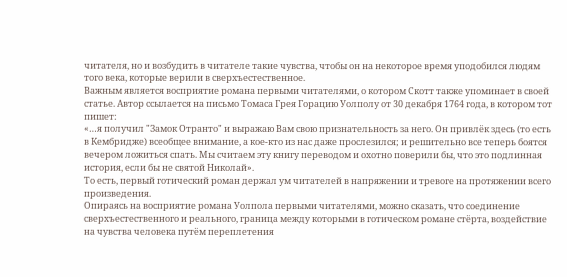читателя, но и возбудить в читателе такие чувства, чтобы он на некоторое время уподобился людям того века, которые верили в сверхъестественное.
Важным является восприятие романа первыми читателями, о котором Скотт также упоминает в своей статье. Автор ссылается на письмо Томаса Грея Горацию Уолполу от 30 декабря 1764 года, в котором тот пишет:
«…я получил "Замок Отранто" и выражаю Вам свою признательность за него. Он привлёк здесь (то есть в Кембридже) всеобщее внимание, а кое-кто из нас даже прослезился; и решительно все теперь боятся вечером ложиться спать. Мы считаем эту книгу переводом и охотно поверили бы, что это подлинная история, если бы не святой Николай».
То есть, первый готический роман держал ум читателей в напряжении и тревоге на протяжении всего произведения.
Опираясь на восприятие романа Уолпола первыми читателями, можно сказать, что соединение сверхъестественного и реального, граница между которыми в готическом романе стёрта, воздействие на чувства человека путём переплетения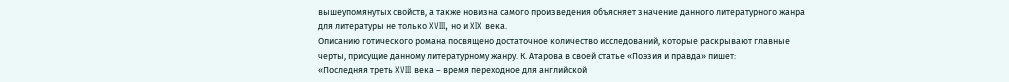вышеупомянутых свойств, а также новизна самого произведения объясняет значение данного литературного жанра для литературы не только XVIII, но и XIX века.
Описанию готического романа посвящено достаточное количество исследований, которые раскрывают главные черты, присущие данному литературному жанру. К. Атарова в своей статье «Поэзия и правда» пишет:
«Последняя треть XVIII века – время переходное для английской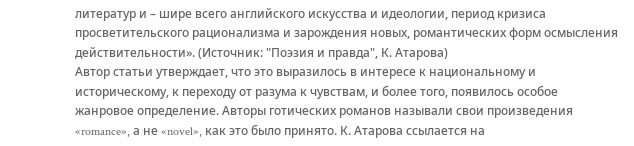литератур и – шире всего английского искусства и идеологии, период кризиса просветительского рационализма и зарождения новых, романтических форм осмысления действительности». (Источник: "Поэзия и правда", К. Атарова)
Автор статьи утверждает, что это выразилось в интересе к национальному и историческому, к переходу от разума к чувствам, и более того, появилось особое жанровое определение. Авторы готических романов называли свои произведения «romance», а не «novel», как это было принято. К. Атарова ссылается на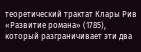теоретический трактат Клары Рив «Развитие романа» (1785), который разграничивает эти два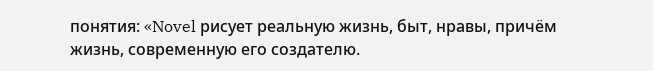понятия: «Novel рисует реальную жизнь, быт, нравы, причём жизнь, современную его создателю.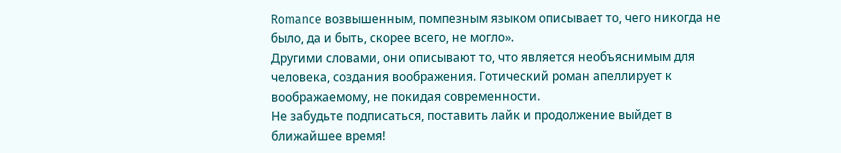Romance возвышенным, помпезным языком описывает то, чего никогда не было, да и быть, скорее всего, не могло».
Другими словами, они описывают то, что является необъяснимым для человека, создания воображения. Готический роман апеллирует к воображаемому, не покидая современности.
Не забудьте подписаться, поставить лайк и продолжение выйдет в ближайшее время!